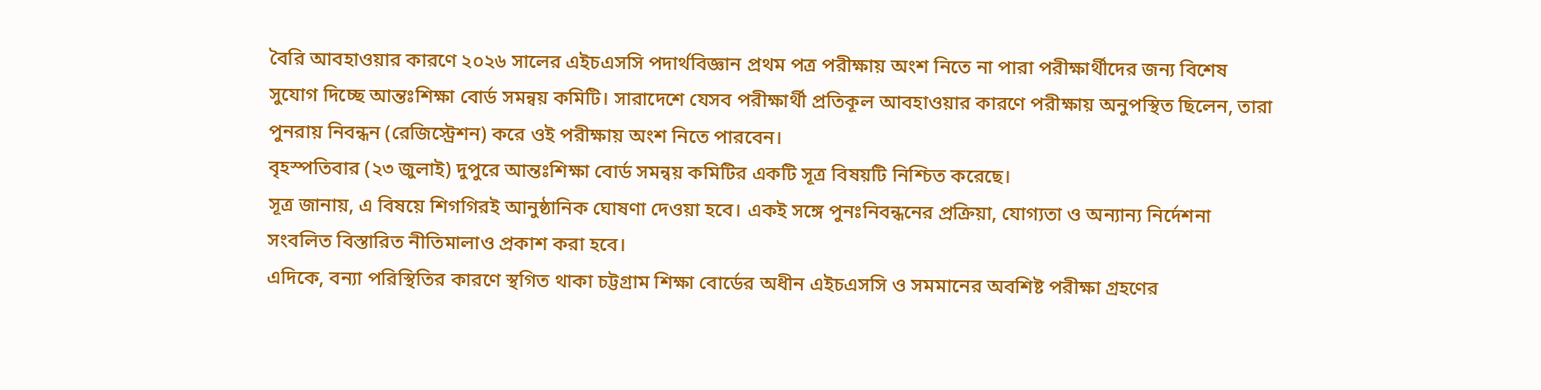বৈরি আবহাওয়ার কারণে ২০২৬ সালের এইচএসসি পদার্থবিজ্ঞান প্রথম পত্র পরীক্ষায় অংশ নিতে না পারা পরীক্ষার্থীদের জন্য বিশেষ সুযোগ দিচ্ছে আন্তঃশিক্ষা বোর্ড সমন্বয় কমিটি। সারাদেশে যেসব পরীক্ষার্থী প্রতিকূল আবহাওয়ার কারণে পরীক্ষায় অনুপস্থিত ছিলেন, তারা পুনরায় নিবন্ধন (রেজিস্ট্রেশন) করে ওই পরীক্ষায় অংশ নিতে পারবেন।
বৃহস্পতিবার (২৩ জুলাই) দুপুরে আন্তঃশিক্ষা বোর্ড সমন্বয় কমিটির একটি সূত্র বিষয়টি নিশ্চিত করেছে।
সূত্র জানায়, এ বিষয়ে শিগগিরই আনুষ্ঠানিক ঘোষণা দেওয়া হবে। একই সঙ্গে পুনঃনিবন্ধনের প্রক্রিয়া, যোগ্যতা ও অন্যান্য নির্দেশনা সংবলিত বিস্তারিত নীতিমালাও প্রকাশ করা হবে।
এদিকে, বন্যা পরিস্থিতির কারণে স্থগিত থাকা চট্টগ্রাম শিক্ষা বোর্ডের অধীন এইচএসসি ও সমমানের অবশিষ্ট পরীক্ষা গ্রহণের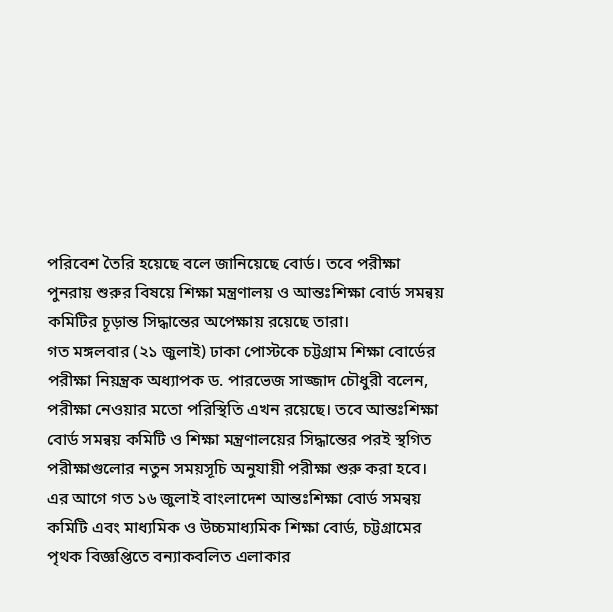পরিবেশ তৈরি হয়েছে বলে জানিয়েছে বোর্ড। তবে পরীক্ষা পুনরায় শুরুর বিষয়ে শিক্ষা মন্ত্রণালয় ও আন্তঃশিক্ষা বোর্ড সমন্বয় কমিটির চূড়ান্ত সিদ্ধান্তের অপেক্ষায় রয়েছে তারা।
গত মঙ্গলবার (২১ জুলাই) ঢাকা পোস্টকে চট্টগ্রাম শিক্ষা বোর্ডের পরীক্ষা নিয়ন্ত্রক অধ্যাপক ড. পারভেজ সাজ্জাদ চৌধুরী বলেন, পরীক্ষা নেওয়ার মতো পরিস্থিতি এখন রয়েছে। তবে আন্তঃশিক্ষা বোর্ড সমন্বয় কমিটি ও শিক্ষা মন্ত্রণালয়ের সিদ্ধান্তের পরই স্থগিত পরীক্ষাগুলোর নতুন সময়সূচি অনুযায়ী পরীক্ষা শুরু করা হবে।
এর আগে গত ১৬ জুলাই বাংলাদেশ আন্তঃশিক্ষা বোর্ড সমন্বয় কমিটি এবং মাধ্যমিক ও উচ্চমাধ্যমিক শিক্ষা বোর্ড, চট্টগ্রামের পৃথক বিজ্ঞপ্তিতে বন্যাকবলিত এলাকার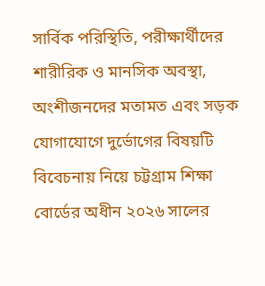সার্বিক পরিস্থিতি, পরীক্ষার্থীদের শারীরিক ও মানসিক অবস্থা, অংশীজনদের মতামত এবং সড়ক যোগাযোগে দুর্ভোগের বিষয়টি বিবেচনায় নিয়ে চট্টগ্রাম শিক্ষা বোর্ডের অধীন ২০২৬ সালের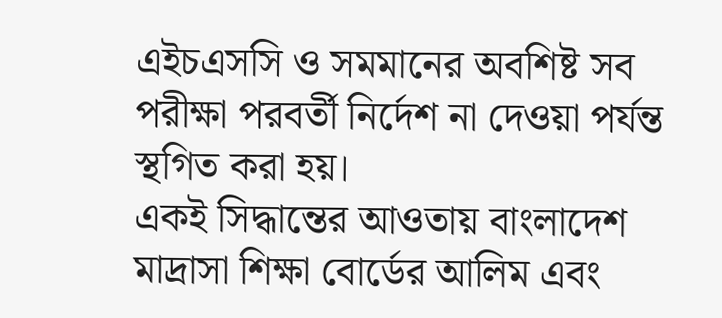এইচএসসি ও সমমানের অবশিষ্ট সব পরীক্ষা পরবর্তী নির্দেশ না দেওয়া পর্যন্ত স্থগিত করা হয়।
একই সিদ্ধান্তের আওতায় বাংলাদেশ মাদ্রাসা শিক্ষা বোর্ডের আলিম এবং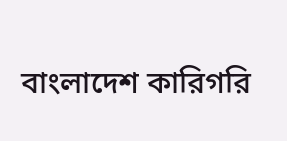বাংলাদেশ কারিগরি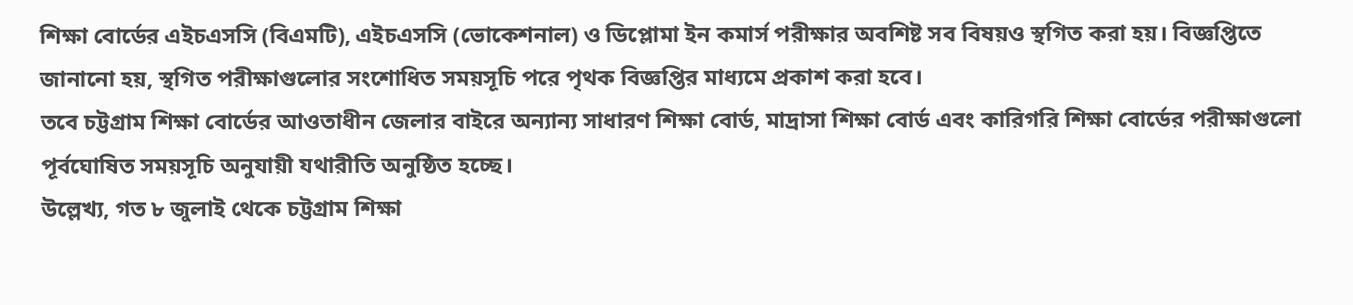শিক্ষা বোর্ডের এইচএসসি (বিএমটি), এইচএসসি (ভোকেশনাল) ও ডিপ্লোমা ইন কমার্স পরীক্ষার অবশিষ্ট সব বিষয়ও স্থগিত করা হয়। বিজ্ঞপ্তিতে জানানো হয়, স্থগিত পরীক্ষাগুলোর সংশোধিত সময়সূচি পরে পৃথক বিজ্ঞপ্তির মাধ্যমে প্রকাশ করা হবে।
তবে চট্টগ্রাম শিক্ষা বোর্ডের আওতাধীন জেলার বাইরে অন্যান্য সাধারণ শিক্ষা বোর্ড, মাদ্রাসা শিক্ষা বোর্ড এবং কারিগরি শিক্ষা বোর্ডের পরীক্ষাগুলো পূর্বঘোষিত সময়সূচি অনুযায়ী যথারীতি অনুষ্ঠিত হচ্ছে।
উল্লেখ্য, গত ৮ জুলাই থেকে চট্টগ্রাম শিক্ষা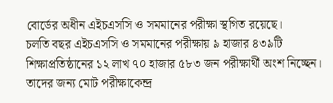বোর্ডের অধীন এইচএসসি ও সমমানের পরীক্ষা স্থগিত রয়েছে।
চলতি বছর এইচএসসি ও সমমানের পরীক্ষায় ৯ হাজার ৪৩৯টি শিক্ষাপ্রতিষ্ঠানের ১২ লাখ ৭০ হাজার ৫৮৩ জন পরীক্ষার্থী অংশ নিচ্ছেন। তাদের জন্য মোট পরীক্ষাকেন্দ্র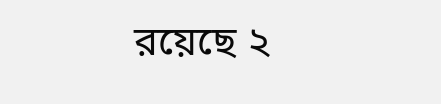রয়েছে ২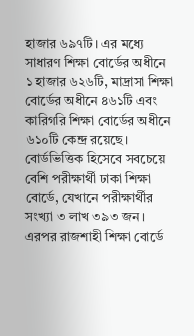হাজার ৬৯৭টি। এর মধ্যে সাধারণ শিক্ষা বোর্ডের অধীনে ১ হাজার ৬২৬টি, মাদ্রাসা শিক্ষা বোর্ডের অধীনে ৪৬১টি এবং কারিগরি শিক্ষা বোর্ডের অধীনে ৬১০টি কেন্দ্র রয়েছে।
বোর্ডভিত্তিক হিসেবে সবচেয়ে বেশি পরীক্ষার্থী ঢাকা শিক্ষা বোর্ডে, যেখানে পরীক্ষার্থীর সংখ্যা ৩ লাখ ৩৯৩ জন। এরপর রাজশাহী শিক্ষা বোর্ডে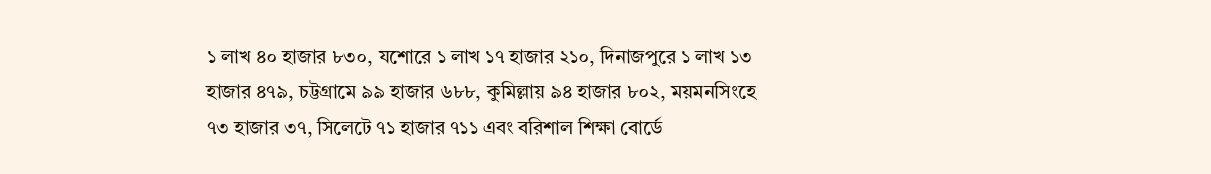১ লাখ ৪০ হাজার ৮৩০, যশোরে ১ লাখ ১৭ হাজার ২১০, দিনাজপুরে ১ লাখ ১৩ হাজার ৪৭৯, চট্টগ্রামে ৯৯ হাজার ৬৮৮, কুমিল্লায় ৯৪ হাজার ৮০২, ময়মনসিংহে ৭৩ হাজার ৩৭, সিলেটে ৭১ হাজার ৭১১ এবং বরিশাল শিক্ষা বোর্ডে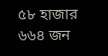৫৮ হাজার ৬৬৪ জন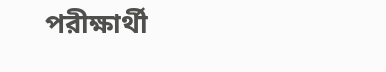পরীক্ষার্থী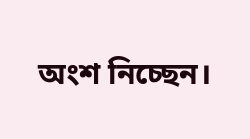অংশ নিচ্ছেন।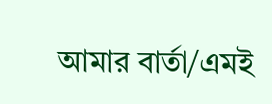আমার বার্তা/এমই